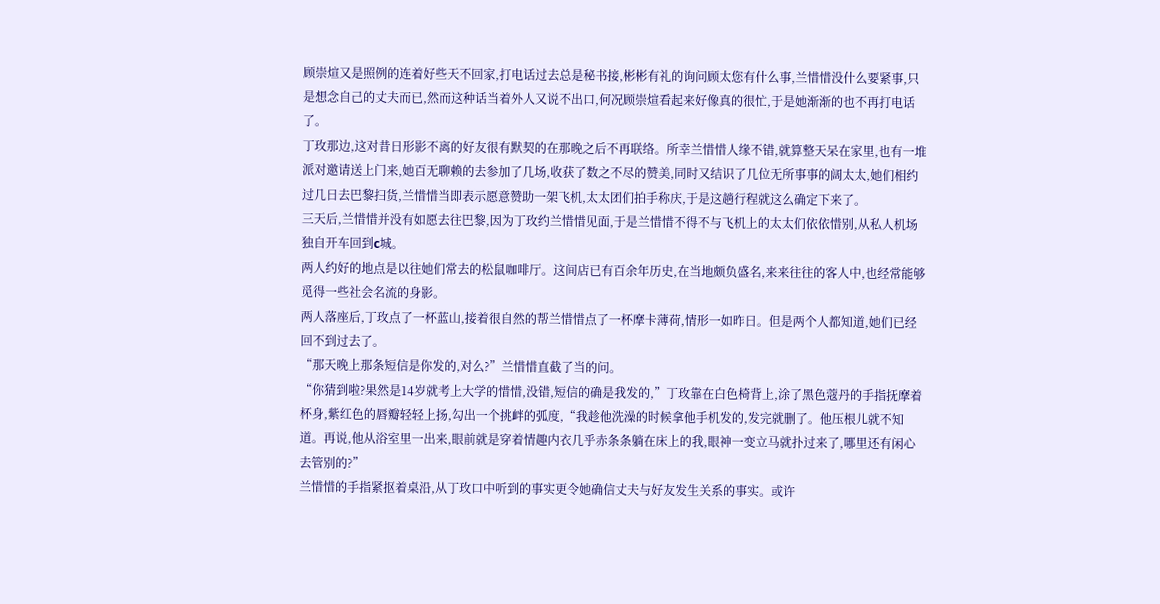顾崇煊又是照例的连着好些天不回家,打电话过去总是秘书接,彬彬有礼的询问顾太您有什么事,兰惜惜没什么要紧事,只是想念自己的丈夫而已,然而这种话当着外人又说不出口,何况顾崇煊看起来好像真的很忙,于是她渐渐的也不再打电话了。
丁玫那边,这对昔日形影不离的好友很有默契的在那晚之后不再联络。所幸兰惜惜人缘不错,就算整天呆在家里,也有一堆派对邀请送上门来,她百无聊赖的去参加了几场,收获了数之不尽的赞美,同时又结识了几位无所事事的阔太太,她们相约过几日去巴黎扫货,兰惜惜当即表示愿意赞助一架飞机,太太团们拍手称庆,于是这趟行程就这么确定下来了。
三天后,兰惜惜并没有如愿去往巴黎,因为丁玫约兰惜惜见面,于是兰惜惜不得不与飞机上的太太们依依惜别,从私人机场独自开车回到c城。
两人约好的地点是以往她们常去的松鼠咖啡厅。这间店已有百余年历史,在当地颇负盛名,来来往往的客人中,也经常能够觅得一些社会名流的身影。
两人落座后,丁玫点了一杯蓝山,接着很自然的帮兰惜惜点了一杯摩卡薄荷,情形一如昨日。但是两个人都知道,她们已经回不到过去了。
“那天晚上那条短信是你发的,对么?”兰惜惜直截了当的问。
“你猜到啦?果然是14岁就考上大学的惜惜,没错,短信的确是我发的,”丁玫靠在白色椅背上,涂了黑色蔻丹的手指抚摩着杯身,紫红色的唇瓣轻轻上扬,勾出一个挑衅的弧度,“我趁他洗澡的时候拿他手机发的,发完就删了。他压根儿就不知道。再说,他从浴室里一出来,眼前就是穿着情趣内衣几乎赤条条躺在床上的我,眼神一变立马就扑过来了,哪里还有闲心去管别的?”
兰惜惜的手指紧抠着桌沿,从丁玫口中听到的事实更令她确信丈夫与好友发生关系的事实。或许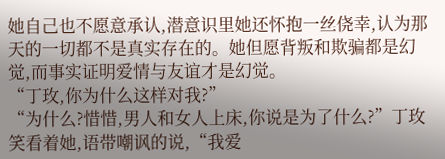她自己也不愿意承认,潜意识里她还怀抱一丝侥幸,认为那天的一切都不是真实存在的。她但愿背叛和欺骗都是幻觉,而事实证明爱情与友谊才是幻觉。
“丁玫,你为什么这样对我?”
“为什么?惜惜,男人和女人上床,你说是为了什么?”丁玫笑看着她,语带嘲讽的说,“我爱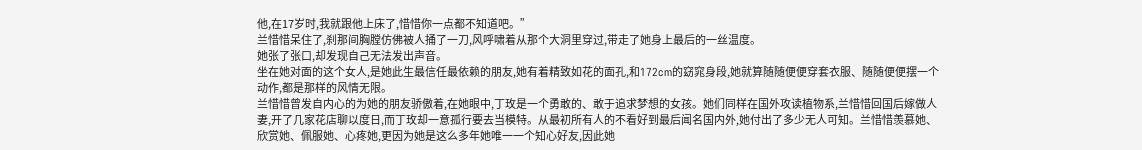他,在17岁时,我就跟他上床了,惜惜你一点都不知道吧。”
兰惜惜呆住了,刹那间胸膛仿佛被人捅了一刀,风呼啸着从那个大洞里穿过,带走了她身上最后的一丝温度。
她张了张口,却发现自己无法发出声音。
坐在她对面的这个女人,是她此生最信任最依赖的朋友,她有着精致如花的面孔,和172cm的窈窕身段,她就算随随便便穿套衣服、随随便便摆一个动作,都是那样的风情无限。
兰惜惜曾发自内心的为她的朋友骄傲着,在她眼中,丁玫是一个勇敢的、敢于追求梦想的女孩。她们同样在国外攻读植物系,兰惜惜回国后嫁做人妻,开了几家花店聊以度日,而丁玫却一意孤行要去当模特。从最初所有人的不看好到最后闻名国内外,她付出了多少无人可知。兰惜惜羡慕她、欣赏她、佩服她、心疼她,更因为她是这么多年她唯一一个知心好友,因此她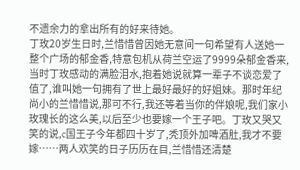不遗余力的拿出所有的好来待她。
丁玫20岁生日时,兰惜惜曾因她无意间一句希望有人送她一整个广场的郁金香,特意包机从荷兰空运了9999朵郁金香来,当时丁玫感动的满脸泪水,抱着她说就算一辈子不谈恋爱了值了,谁叫她一句拥有了世上最好最好的好姐妹。那时年纪尚小的兰惜惜说,那可不行,我还等着当你的伴娘呢,我们家小玫瑰长的这么美,以后至少也要嫁一个王子吧。丁玫又哭又笑的说,c国王子今年都四十岁了,秃顶外加啤酒肚,我才不要嫁……两人欢笑的日子历历在目,兰惜惜还清楚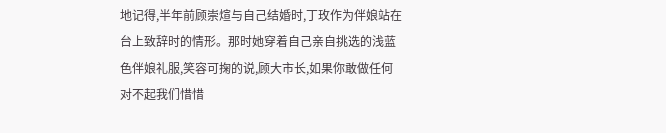地记得,半年前顾崇煊与自己结婚时,丁玫作为伴娘站在台上致辞时的情形。那时她穿着自己亲自挑选的浅蓝色伴娘礼服,笑容可掬的说,顾大市长,如果你敢做任何对不起我们惜惜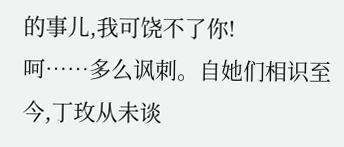的事儿,我可饶不了你!
呵……多么讽刺。自她们相识至今,丁玫从未谈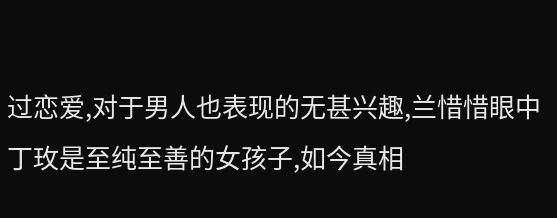过恋爱,对于男人也表现的无甚兴趣,兰惜惜眼中丁玫是至纯至善的女孩子,如今真相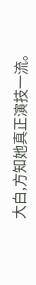大白,方知她真正演技一流。